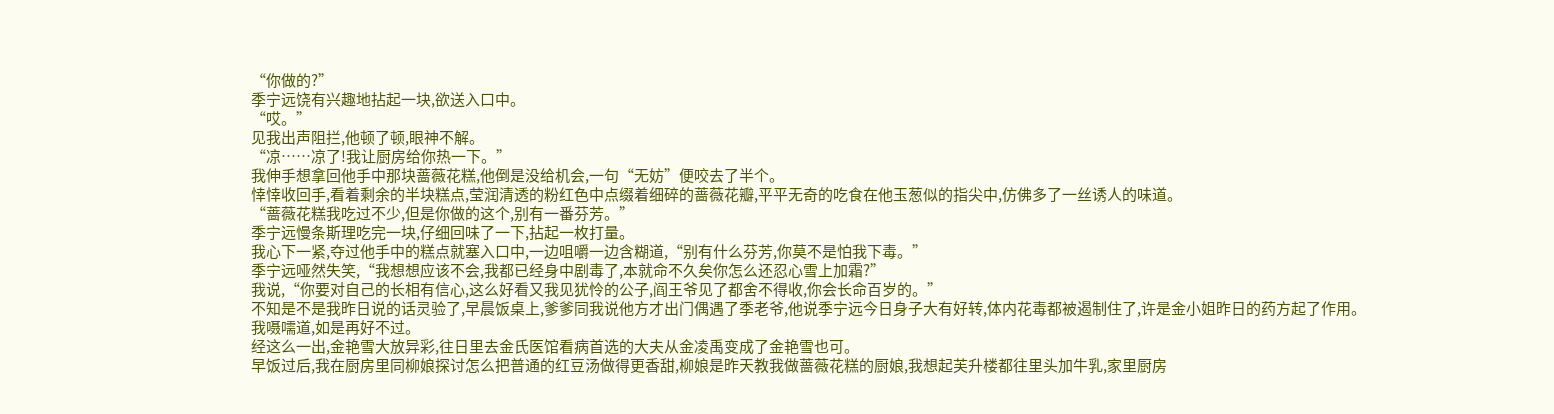“你做的?”
季宁远饶有兴趣地拈起一块,欲送入口中。
“哎。”
见我出声阻拦,他顿了顿,眼神不解。
“凉……凉了!我让厨房给你热一下。”
我伸手想拿回他手中那块蔷薇花糕,他倒是没给机会,一句“无妨”便咬去了半个。
悻悻收回手,看着剩余的半块糕点,莹润清透的粉红色中点缀着细碎的蔷薇花瓣,平平无奇的吃食在他玉葱似的指尖中,仿佛多了一丝诱人的味道。
“蔷薇花糕我吃过不少,但是你做的这个,别有一番芬芳。”
季宁远慢条斯理吃完一块,仔细回味了一下,拈起一枚打量。
我心下一紧,夺过他手中的糕点就塞入口中,一边咀嚼一边含糊道,“别有什么芬芳,你莫不是怕我下毒。”
季宁远哑然失笑,“我想想应该不会,我都已经身中剧毒了,本就命不久矣你怎么还忍心雪上加霜?”
我说,“你要对自己的长相有信心,这么好看又我见犹怜的公子,阎王爷见了都舍不得收,你会长命百岁的。”
不知是不是我昨日说的话灵验了,早晨饭桌上,爹爹同我说他方才出门偶遇了季老爷,他说季宁远今日身子大有好转,体内花毒都被遏制住了,许是金小姐昨日的药方起了作用。
我嗫嚅道,如是再好不过。
经这么一出,金艳雪大放异彩,往日里去金氏医馆看病首选的大夫从金凌禹变成了金艳雪也可。
早饭过后,我在厨房里同柳娘探讨怎么把普通的红豆汤做得更香甜,柳娘是昨天教我做蔷薇花糕的厨娘,我想起芙升楼都往里头加牛乳,家里厨房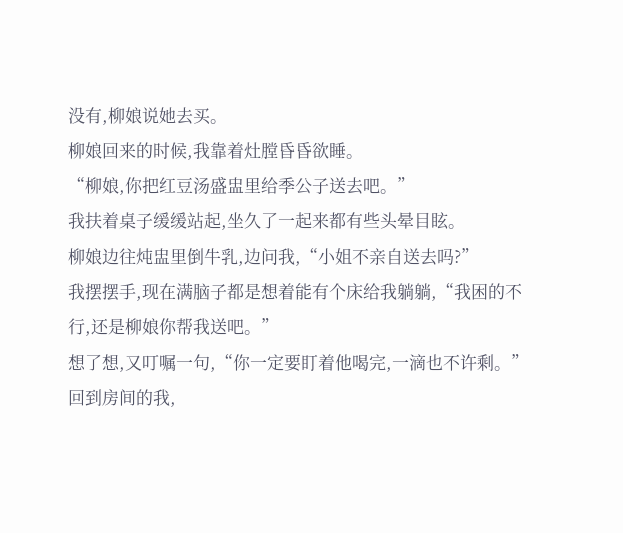没有,柳娘说她去买。
柳娘回来的时候,我靠着灶膛昏昏欲睡。
“柳娘,你把红豆汤盛盅里给季公子送去吧。”
我扶着桌子缓缓站起,坐久了一起来都有些头晕目眩。
柳娘边往炖盅里倒牛乳,边问我,“小姐不亲自送去吗?”
我摆摆手,现在满脑子都是想着能有个床给我躺躺,“我困的不行,还是柳娘你帮我送吧。”
想了想,又叮嘱一句,“你一定要盯着他喝完,一滴也不许剩。”
回到房间的我,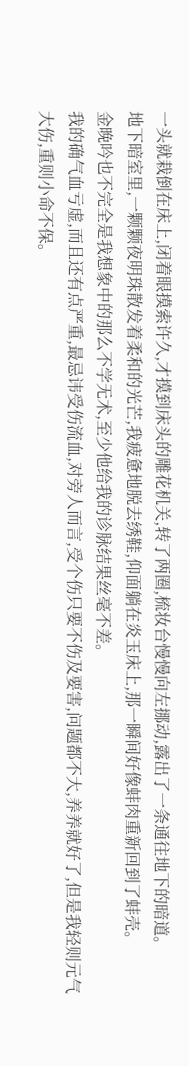一头就栽倒在床上,闭着眼摸索许久,才摸到床头的雕花机关,转了两圈,梳妆台慢慢向左挪动,露出了一条通往地下的暗道。
地下暗室里,一颗颗夜明珠散发着柔和的光芒,我疲惫地脱去绣鞋,仰面躺在炎玉床上,那一瞬间好像蚌肉重新回到了蚌壳。
金晚吟也不完全是我想象中的那么不学无术,至少他给我的诊脉结果丝毫不差。
我的确气血亏虚,而且还有点严重,最忌讳受伤流血,对旁人而言,受个伤只要不伤及要害,问题都不大,养养就好了,但是我轻则元气大伤,重则小命不保。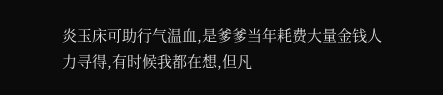炎玉床可助行气温血,是爹爹当年耗费大量金钱人力寻得,有时候我都在想,但凡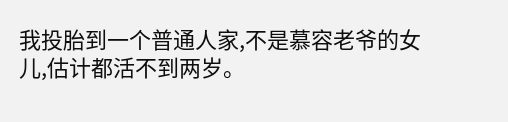我投胎到一个普通人家,不是慕容老爷的女儿,估计都活不到两岁。